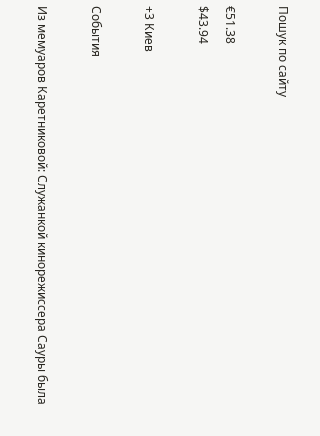Пошук по сайту

€51.38
$43.94

+3 Киев

События

Из мемуаров Каретниковой: Служанкой кинорежиссера Сауры была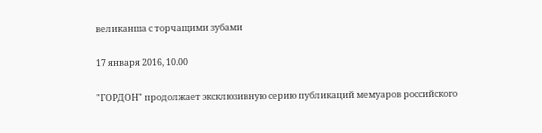великанша с торчащими зубами

17 января 2016, 10.00

"ГОРДОН" продолжает эксклюзивную серию публикаций мемуаров российского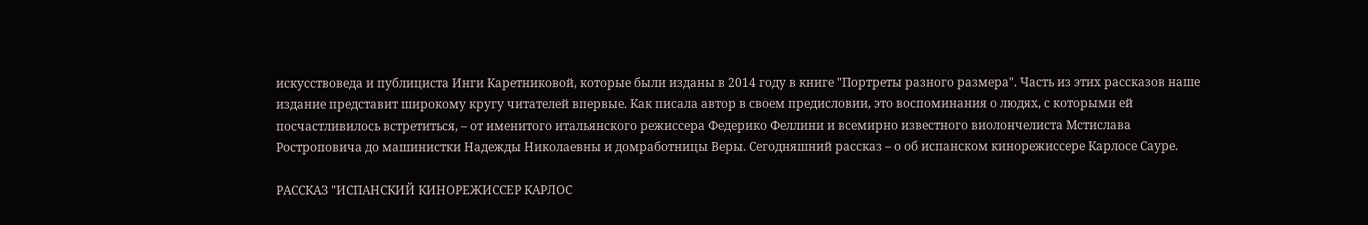искусствоведа и публициста Инги Каретниковой, которые были изданы в 2014 году в книге "Портреты разного размера". Часть из этих рассказов наше издание представит широкому кругу читателей впервые. Как писала автор в своем предисловии, это воспоминания о людях, с которыми ей посчастливилось встретиться, – от именитого итальянского режиссера Федерико Феллини и всемирно известного виолончелиста Мстислава Ростроповича до машинистки Надежды Николаевны и домработницы Веры. Сегодняшний рассказ – о об испанском кинорежиссере Карлосе Сауре.

РАССКАЗ "ИСПАНСКИЙ КИНОРЕЖИССЕР КАРЛОС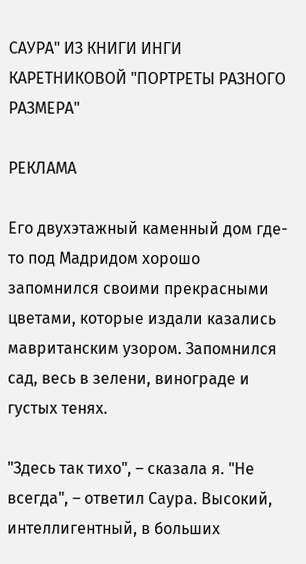САУРА" ИЗ КНИГИ ИНГИ КАРЕТНИКОВОЙ "ПОРТРЕТЫ РАЗНОГО РАЗМЕРА"

РЕКЛАМА

Его двухэтажный каменный дом где-то под Мадридом хорошо запомнился своими прекрасными цветами, которые издали казались мавританским узором. Запомнился сад, весь в зелени, винограде и густых тенях.

"Здесь так тихо", – сказала я. "Не всегда", – ответил Саура. Высокий, интеллигентный, в больших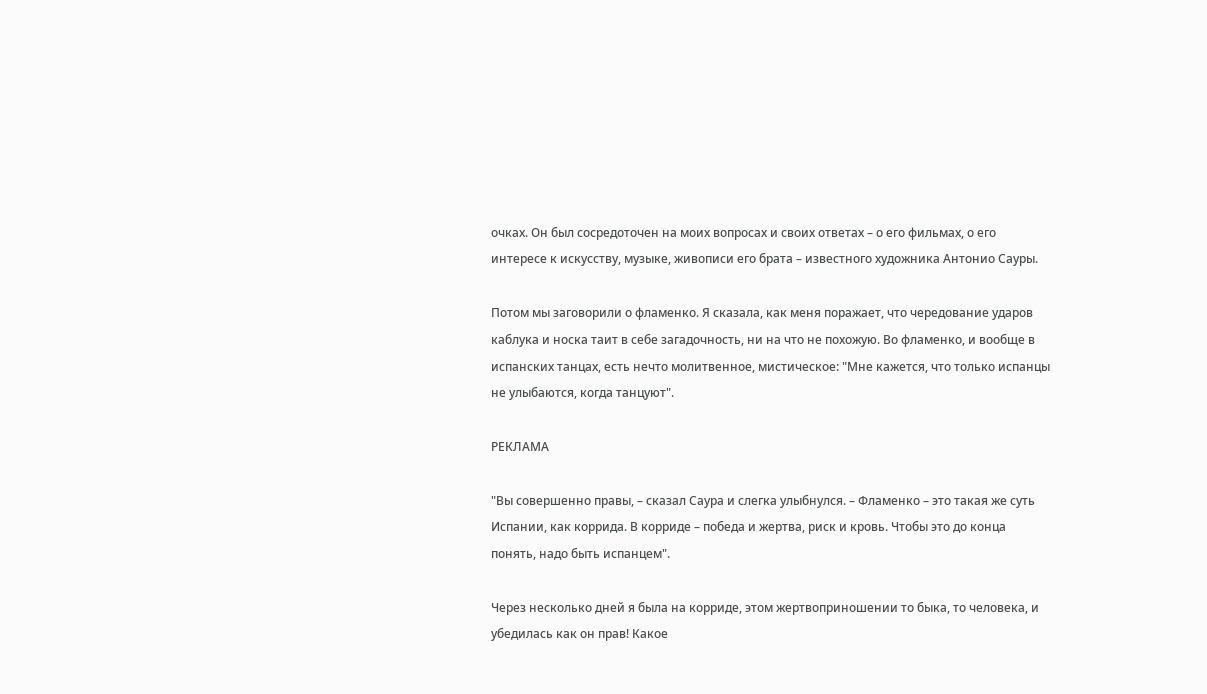очках. Он был сосредоточен на моих вопросах и своих ответах – о его фильмах, о его интересе к искусству, музыке, живописи его брата – известного художника Антонио Сауры.

Потом мы заговорили о фламенко. Я сказала, как меня поражает, что чередование ударов каблука и носка таит в себе загадочность, ни на что не похожую. Во фламенко, и вообще в испанских танцах, есть нечто молитвенное, мистическое: "Мне кажется, что только испанцы не улыбаются, когда танцуют".

РЕКЛАМА

"Вы совершенно правы, – сказал Саура и слегка улыбнулся. – Фламенко – это такая же суть Испании, как коррида. В корриде – победа и жертва, риск и кровь. Чтобы это до конца понять, надо быть испанцем".

Через несколько дней я была на корриде, этом жертвоприношении то быка, то человека, и убедилась как он прав! Какое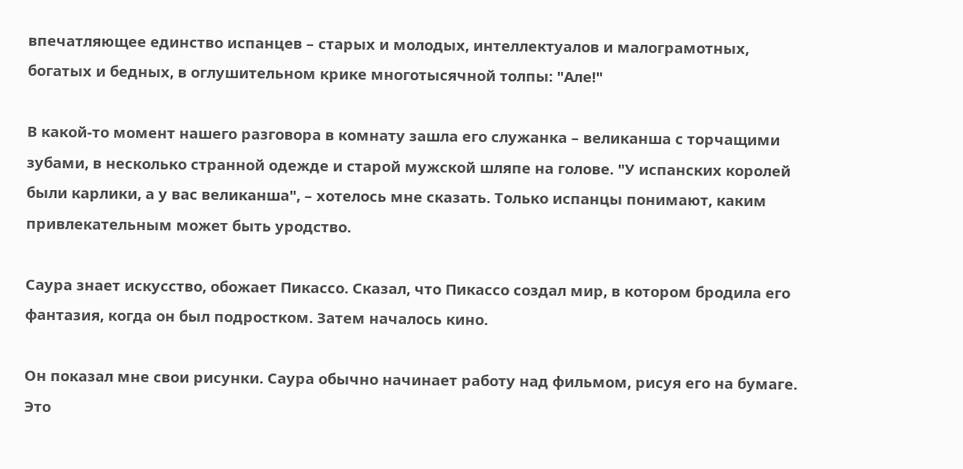впечатляющее единство испанцев – старых и молодых, интеллектуалов и малограмотных, богатых и бедных, в оглушительном крике многотысячной толпы: "Але!"

В какой-то момент нашего разговора в комнату зашла его служанка – великанша с торчащими зубами, в несколько странной одежде и старой мужской шляпе на голове. "У испанских королей были карлики, а у вас великанша", – хотелось мне сказать. Только испанцы понимают, каким привлекательным может быть уродство.

Саура знает искусство, обожает Пикассо. Сказал, что Пикассо создал мир, в котором бродила его фантазия, когда он был подростком. Затем началось кино.

Он показал мне свои рисунки. Саура обычно начинает работу над фильмом, рисуя его на бумаге. Это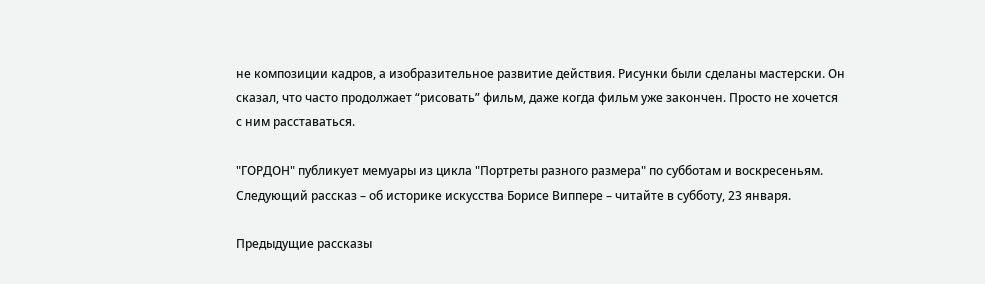не композиции кадров, а изобразительное развитие действия. Рисунки были сделаны мастерски. Он сказал, что часто продолжает “рисовать” фильм, даже когда фильм уже закончен. Просто не хочется с ним расставаться.

"ГОРДОН" публикует мемуары из цикла "Портреты разного размера" по субботам и воскресеньям. Следующий рассказ – об историке искусства Борисе Виппере – читайте в субботу, 23 января.

Предыдущие рассказы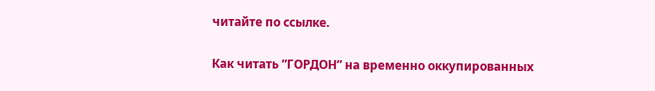читайте по ссылке.

Как читать ”ГОРДОН” на временно оккупированных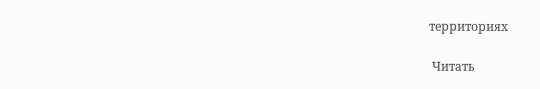территориях

 Читать